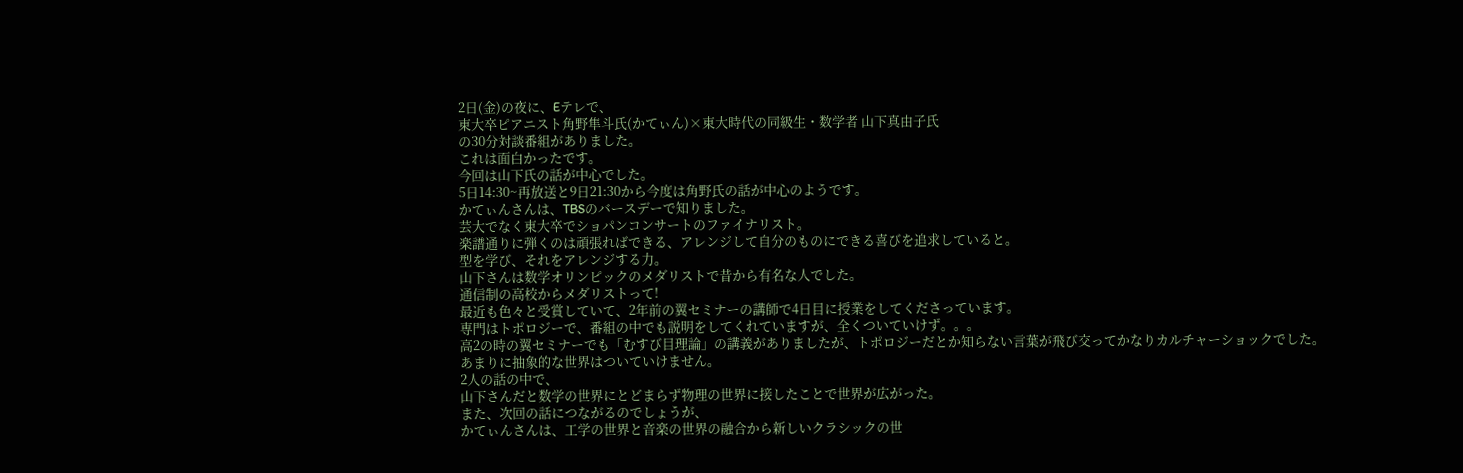2日(金)の夜に、Eテレで、
東大卒ピアニスト角野隼斗氏(かてぃん)×東大時代の同級生・数学者 山下真由子氏
の30分対談番組がありました。
これは面白かったです。
今回は山下氏の話が中心でした。
5日14:30~再放送と9日21:30から今度は角野氏の話が中心のようです。
かてぃんさんは、TBSのバースデーで知りました。
芸大でなく東大卒でショパンコンサートのファイナリスト。
楽譜通りに弾くのは頑張ればできる、アレンジして自分のものにできる喜びを追求していると。
型を学び、それをアレンジする力。
山下さんは数学オリンピックのメダリストで昔から有名な人でした。
通信制の高校からメダリストって!
最近も色々と受賞していて、2年前の翼セミナーの講師で4日目に授業をしてくださっています。
専門はトポロジーで、番組の中でも説明をしてくれていますが、全くついていけず。。。
高2の時の翼セミナーでも「むすび目理論」の講義がありましたが、トポロジーだとか知らない言葉が飛び交ってかなりカルチャーショックでした。
あまりに抽象的な世界はついていけません。
2人の話の中で、
山下さんだと数学の世界にとどまらず物理の世界に接したことで世界が広がった。
また、次回の話につながるのでしょうが、
かてぃんさんは、工学の世界と音楽の世界の融合から新しいクラシックの世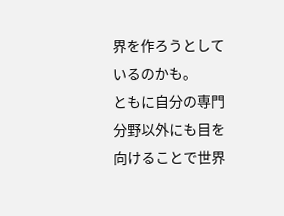界を作ろうとしているのかも。
ともに自分の専門分野以外にも目を向けることで世界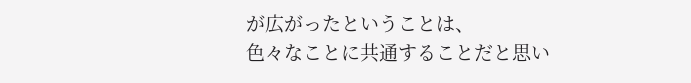が広がったということは、
色々なことに共通することだと思い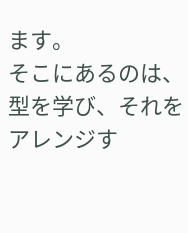ます。
そこにあるのは、
型を学び、それをアレンジす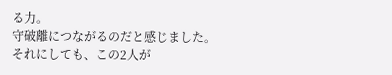る力。
守破離につながるのだと感じました。
それにしても、この2人が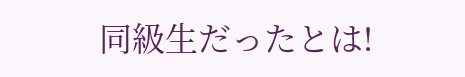同級生だったとは!